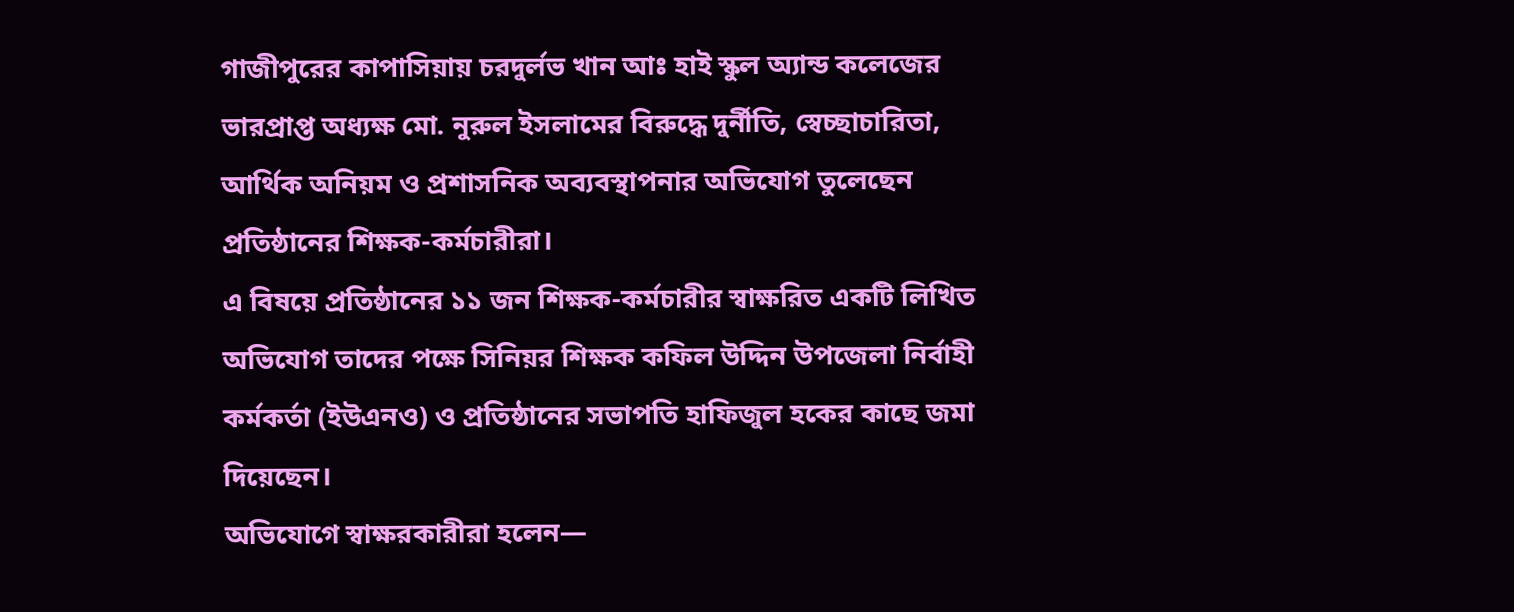গাজীপুরের কাপাসিয়ায় চরদুর্লভ খান আঃ হাই স্কুল অ্যান্ড কলেজের ভারপ্রাপ্ত অধ্যক্ষ মো. নুরুল ইসলামের বিরুদ্ধে দুর্নীতি, স্বেচ্ছাচারিতা, আর্থিক অনিয়ম ও প্রশাসনিক অব্যবস্থাপনার অভিযোগ তুলেছেন প্রতিষ্ঠানের শিক্ষক-কর্মচারীরা।
এ বিষয়ে প্রতিষ্ঠানের ১১ জন শিক্ষক-কর্মচারীর স্বাক্ষরিত একটি লিখিত অভিযোগ তাদের পক্ষে সিনিয়র শিক্ষক কফিল উদ্দিন উপজেলা নির্বাহী কর্মকর্তা (ইউএনও) ও প্রতিষ্ঠানের সভাপতি হাফিজুল হকের কাছে জমা দিয়েছেন।
অভিযোগে স্বাক্ষরকারীরা হলেন—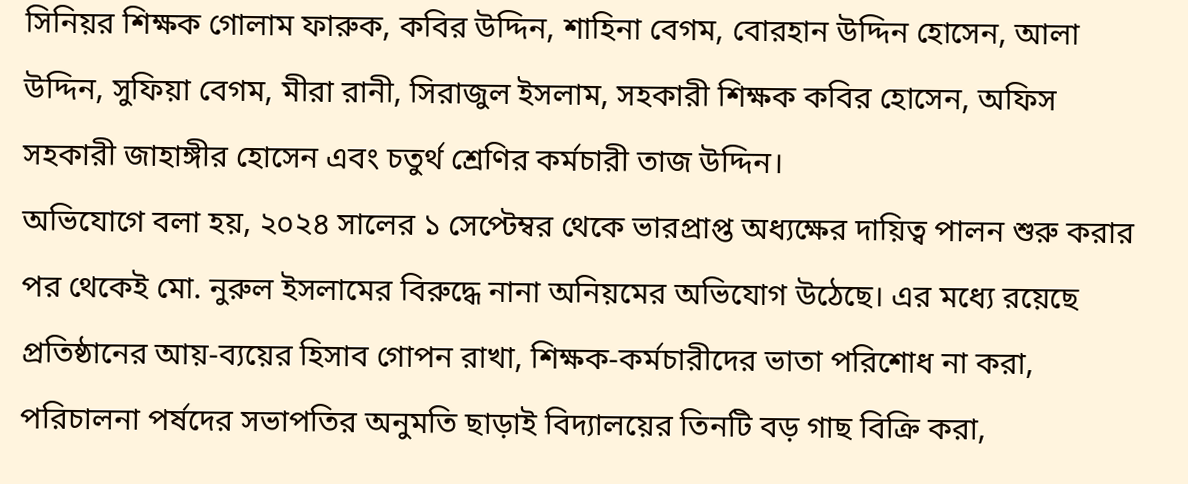সিনিয়র শিক্ষক গোলাম ফারুক, কবির উদ্দিন, শাহিনা বেগম, বোরহান উদ্দিন হোসেন, আলা উদ্দিন, সুফিয়া বেগম, মীরা রানী, সিরাজুল ইসলাম, সহকারী শিক্ষক কবির হোসেন, অফিস সহকারী জাহাঙ্গীর হোসেন এবং চতুর্থ শ্রেণির কর্মচারী তাজ উদ্দিন।
অভিযোগে বলা হয়, ২০২৪ সালের ১ সেপ্টেম্বর থেকে ভারপ্রাপ্ত অধ্যক্ষের দায়িত্ব পালন শুরু করার পর থেকেই মো. নুরুল ইসলামের বিরুদ্ধে নানা অনিয়মের অভিযোগ উঠেছে। এর মধ্যে রয়েছে প্রতিষ্ঠানের আয়-ব্যয়ের হিসাব গোপন রাখা, শিক্ষক-কর্মচারীদের ভাতা পরিশোধ না করা, পরিচালনা পর্ষদের সভাপতির অনুমতি ছাড়াই বিদ্যালয়ের তিনটি বড় গাছ বিক্রি করা,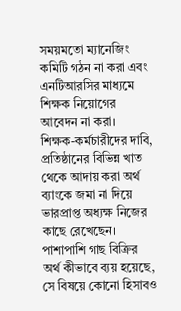সময়মতো ম্যানেজিং কমিটি গঠন না করা এবং এনটিআরসির মাধ্যমে শিক্ষক নিয়োগের আবেদন না করা।
শিক্ষক-কর্মচারীদের দাবি, প্রতিষ্ঠানের বিভিন্ন খাত থেকে আদায় করা অর্থ ব্যাংকে জমা না দিয়ে ভারপ্রাপ্ত অধ্যক্ষ নিজের কাছে রেখেছেন। পাশাপাশি গাছ বিক্রির অর্থ কীভাবে ব্যয় হয়েছে, সে বিষয়ে কোনো হিসাবও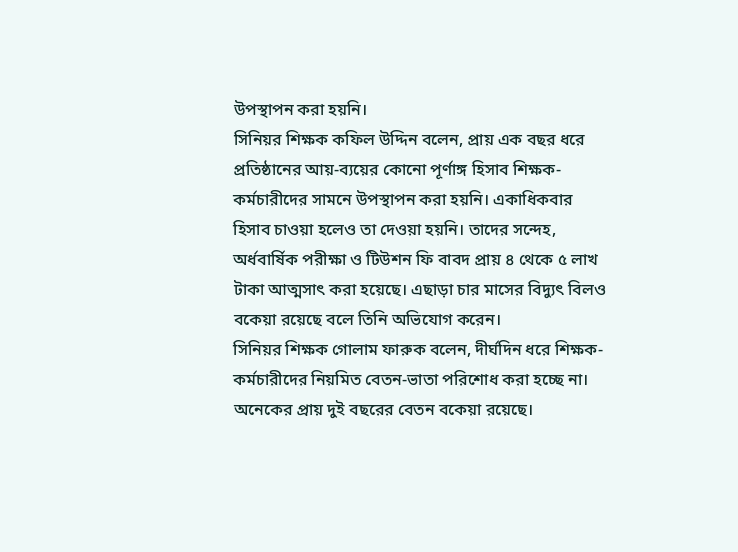উপস্থাপন করা হয়নি।
সিনিয়র শিক্ষক কফিল উদ্দিন বলেন, প্রায় এক বছর ধরে প্রতিষ্ঠানের আয়-ব্যয়ের কোনো পূর্ণাঙ্গ হিসাব শিক্ষক-কর্মচারীদের সামনে উপস্থাপন করা হয়নি। একাধিকবার হিসাব চাওয়া হলেও তা দেওয়া হয়নি। তাদের সন্দেহ, অর্ধবার্ষিক পরীক্ষা ও টিউশন ফি বাবদ প্রায় ৪ থেকে ৫ লাখ টাকা আত্মসাৎ করা হয়েছে। এছাড়া চার মাসের বিদ্যুৎ বিলও বকেয়া রয়েছে বলে তিনি অভিযোগ করেন।
সিনিয়র শিক্ষক গোলাম ফারুক বলেন, দীর্ঘদিন ধরে শিক্ষক-কর্মচারীদের নিয়মিত বেতন-ভাতা পরিশোধ করা হচ্ছে না। অনেকের প্রায় দুই বছরের বেতন বকেয়া রয়েছে।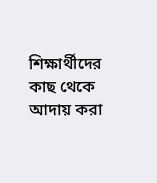শিক্ষার্থীদের কাছ থেকে আদায় করা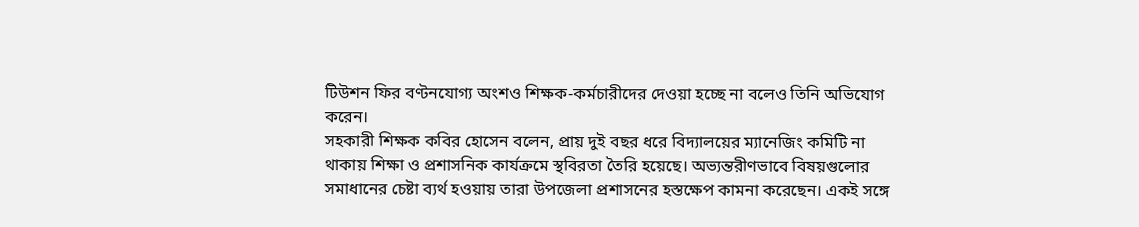টিউশন ফির বণ্টনযোগ্য অংশও শিক্ষক-কর্মচারীদের দেওয়া হচ্ছে না বলেও তিনি অভিযোগ করেন।
সহকারী শিক্ষক কবির হোসেন বলেন, প্রায় দুই বছর ধরে বিদ্যালয়ের ম্যানেজিং কমিটি না থাকায় শিক্ষা ও প্রশাসনিক কার্যক্রমে স্থবিরতা তৈরি হয়েছে। অভ্যন্তরীণভাবে বিষয়গুলোর সমাধানের চেষ্টা ব্যর্থ হওয়ায় তারা উপজেলা প্রশাসনের হস্তক্ষেপ কামনা করেছেন। একই সঙ্গে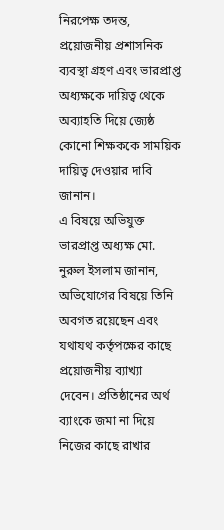নিরপেক্ষ তদন্ত, প্রয়োজনীয় প্রশাসনিক ব্যবস্থা গ্রহণ এবং ভারপ্রাপ্ত অধ্যক্ষকে দায়িত্ব থেকে অব্যাহতি দিয়ে জ্যেষ্ঠ কোনো শিক্ষককে সাময়িক দায়িত্ব দেওয়ার দাবি জানান।
এ বিষয়ে অভিযুক্ত ভারপ্রাপ্ত অধ্যক্ষ মো. নুরুল ইসলাম জানান, অভিযোগের বিষয়ে তিনি অবগত রয়েছেন এবং যথাযথ কর্তৃপক্ষের কাছে প্রয়োজনীয় ব্যাখ্যা দেবেন। প্রতিষ্ঠানের অর্থ ব্যাংকে জমা না দিয়ে নিজের কাছে রাখার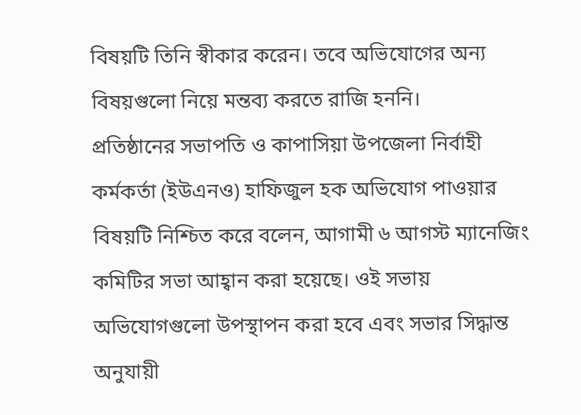বিষয়টি তিনি স্বীকার করেন। তবে অভিযোগের অন্য বিষয়গুলো নিয়ে মন্তব্য করতে রাজি হননি।
প্রতিষ্ঠানের সভাপতি ও কাপাসিয়া উপজেলা নির্বাহী কর্মকর্তা (ইউএনও) হাফিজুল হক অভিযোগ পাওয়ার বিষয়টি নিশ্চিত করে বলেন, আগামী ৬ আগস্ট ম্যানেজিং কমিটির সভা আহ্বান করা হয়েছে। ওই সভায় অভিযোগগুলো উপস্থাপন করা হবে এবং সভার সিদ্ধান্ত অনুযায়ী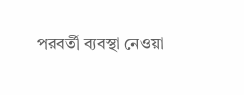পরবর্তী ব্যবস্থা নেওয়া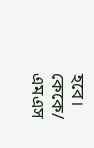হবে।
কেকে/ এমএস